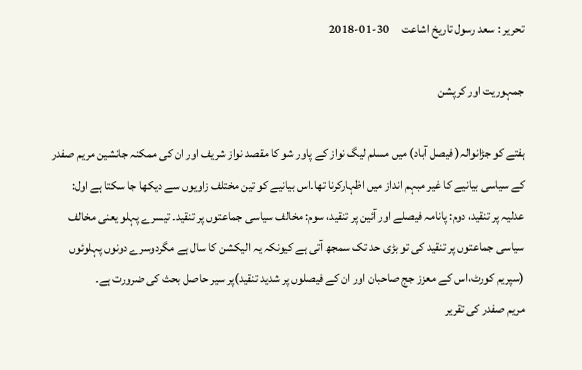تحریر : سعد رسول تاریخ اشاعت     30-01-2018

جمہوریت اور کرپشن

ہفتے کو جڑانوالہ( فیصل آباد) میں مسلم لیگ نواز کے پاور شو کا مقصد نواز شریف اور ان کی ممکنہ جانشین مریم صفدر کے سیاسی بیانیے کا غیر مبہم انداز میں اظہارکرنا تھا۔اس بیانیے کو تین مختلف زاویوں سے دیکھا جا سکتا ہے اول: عدلیہ پر تنقید، دوم: پانامہ فیصلے اور آئین پر تنقید، سوم: مخالف سیاسی جماعتوں پر تنقید۔ تیسرے پہلو یعنی مخالف سیاسی جماعتوں پر تنقید کی تو بڑی حد تک سمجھ آتی ہے کیونکہ یہ الیکشن کا سال ہے مگردوسرے دونوں پہلوئوں (سپریم کورٹ،اس کے معزز جج صاحبان اور ان کے فیصلوں پر شدید تنقید)پر سیر حاصل بحث کی ضرورت ہے۔
مریم صفدر کی تقریر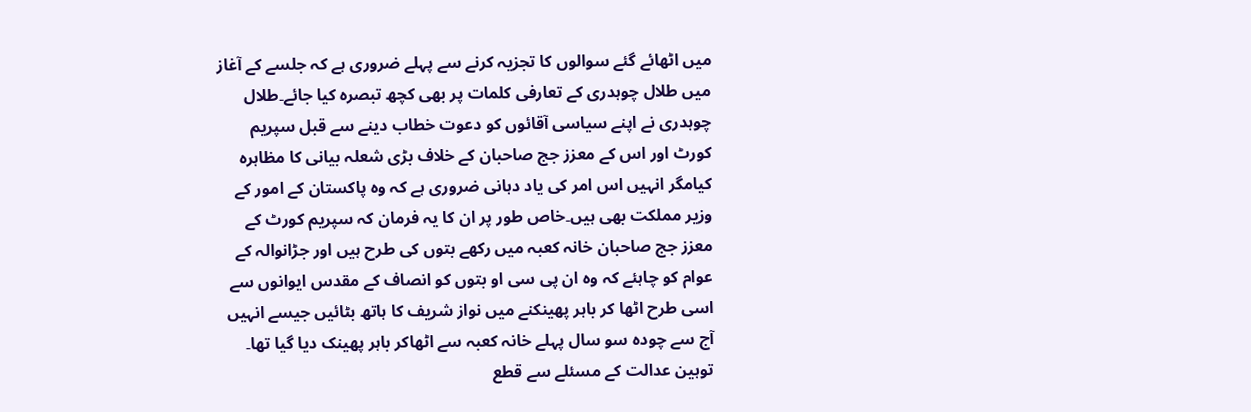میں اٹھائے گئے سوالوں کا تجزیہ کرنے سے پہلے ضروری ہے کہ جلسے کے آغاز میں طلال چوہدری کے تعارفی کلمات پر بھی کچھ تبصرہ کیا جائے۔طلال چوہدری نے اپنے سیاسی آقائوں کو دعوت خطاب دینے سے قبل سپریم کورٹ اور اس کے معزز جج صاحبان کے خلاف بڑی شعلہ بیانی کا مظاہرہ کیامگر انہیں اس امر کی یاد دہانی ضروری ہے کہ وہ پاکستان کے امور کے وزیر مملکت بھی ہیں۔خاص طور پر ان کا یہ فرمان کہ سپریم کورٹ کے معزز جج صاحبان خانہ کعبہ میں رکھے بتوں کی طرح ہیں اور جڑانوالہ کے عوام کو چاہئے کہ وہ ان پی سی او بتوں کو انصاف کے مقدس ایوانوں سے اسی طرح اٹھا کر باہر پھینکنے میں نواز شریف کا ہاتھ بٹائیں جیسے انہیں آج سے چودہ سو سال پہلے خانہ کعبہ سے اٹھاکر باہر پھینک دیا گیا تھا۔
توہین عدالت کے مسئلے سے قطع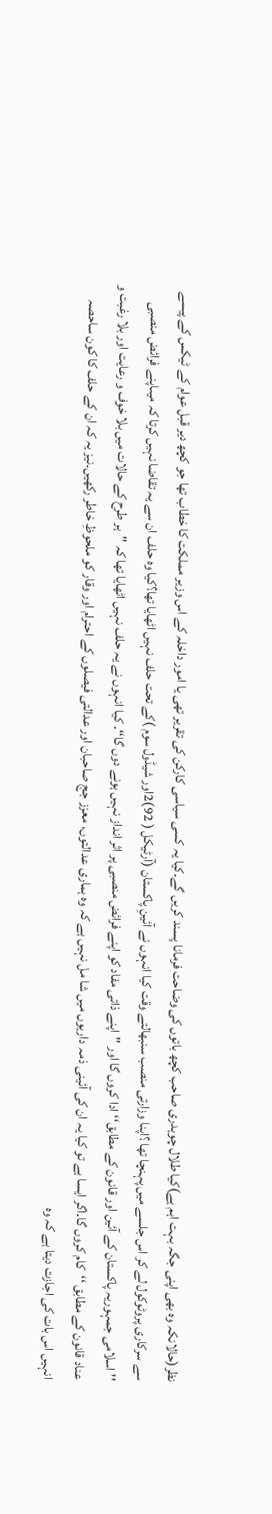نظر(حالانکہ وہ بھی اپنی جگہ بہت اہم ہے)کیا طلال چوہدری صاحب کچھ باتوں کی وضاحت فرمانا پسند کریں گے۔کیا یہ کسی سیاسی کارکن کی تقریر تھی یا امور داخلہ کے اس وزیر مملکت کا خطاب تھا جو کچھ دیر قبل عوام کے ٹیکس کے پیسے سے سرکاری پروٹوکول لے کر اس جلسے میں پہنچا تھا ؟اپنا وزارتی منصب سنبھالتے وقت کیا انہوں نے آئینِ پاکستان (آرٹیکل ( 92)2اور شیڈول سوم )کے تحت حلف نہیں اٹھایا تھا؟کیا وہ حلف ان سے یہ تقاضا نہیں کرتا کہ میںاپنے فرائض منصبی ''اسلامی جمہوریہ پاکستان کے آئین اور قانون کے مطابق‘‘ ادا کروں گا اور ''اپنے ذاتی مفاد کو اپنے فرائض منصبی پر اثر انداز نہیں ہونے دوں گا‘‘۔ کیا انہوں نے یہ حلف نہیں اٹھایا تھا کہ ''ہر طرح کے حالات میں بلا خوف و رعایت اور بلا رغبت و عناد قانون کے مطابق ‘‘کام کروں گا۔اگر ایسا ہے تو کیا یہ ان کی آئینی ذمہ داریوں میں شا مل نہیں ہے کہ وہ ہماری عدالتوں، معزز جج صاحبان اور عدالتی فیصلوں کے احترام اور وقار کو ملحوظِ خاطر رکھیں۔نیز یہ کہ ان کے حلف کا کون ساحصہ انہیں اس بات کی اجازت دیتا ہے کہ وہ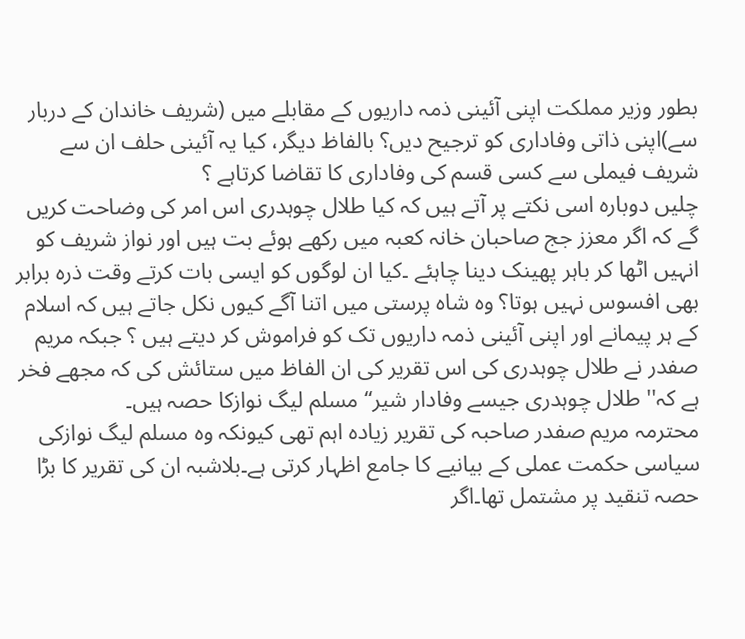بطور وزیر مملکت اپنی آئینی ذمہ داریوں کے مقابلے میں (شریف خاندان کے دربار سے)اپنی ذاتی وفاداری کو ترجیح دیں؟ بالفاظ دیگر، کیا یہ آئینی حلف ان سے شریف فیملی سے کسی قسم کی وفاداری کا تقاضا کرتاہے ؟
چلیں دوبارہ اسی نکتے پر آتے ہیں کہ کیا طلال چوہدری اس امر کی وضاحت کریں گے کہ اگر معزز جج صاحبان خانہ کعبہ میں رکھے ہوئے بت ہیں اور نواز شریف کو انہیں اٹھا کر باہر پھینک دینا چاہئے ۔کیا ان لوگوں کو ایسی بات کرتے وقت ذرہ برابر بھی افسوس نہیں ہوتا؟ وہ شاہ پرستی میں اتنا آگے کیوں نکل جاتے ہیں کہ اسلام کے ہر پیمانے اور اپنی آئینی ذمہ داریوں تک کو فراموش کر دیتے ہیں ؟ جبکہ مریم صفدر نے طلال چوہدری کی اس تقریر کی ان الفاظ میں ستائش کی کہ مجھے فخر ہے کہ'' طلال چوہدری جیسے وفادار شیر‘‘مسلم لیگ نوازکا حصہ ہیں۔
محترمہ مریم صفدر صاحبہ کی تقریر زیادہ اہم تھی کیونکہ وہ مسلم لیگ نوازکی سیاسی حکمت عملی کے بیانیے کا جامع اظہار کرتی ہے۔بلاشبہ ان کی تقریر کا بڑا حصہ تنقید پر مشتمل تھا۔اگر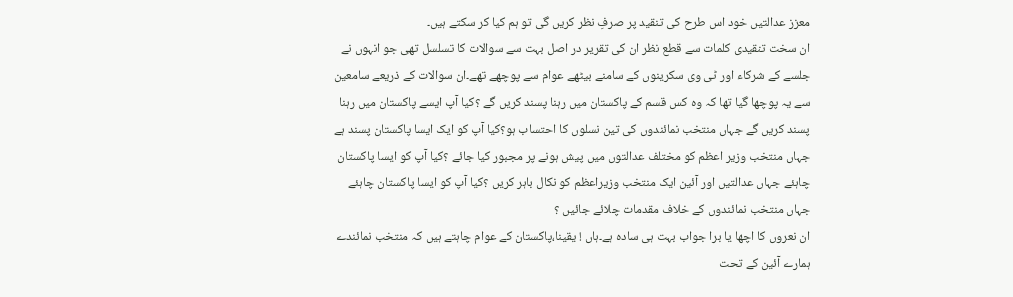معزز عدالتیں خود اس طرح کی تنقید پر صرفِ نظر کریں گی تو ہم کیا کر سکتے ہیں۔
ان سخت تنقیدی کلمات سے قطع نظر ان کی تقریر در اصل بہت سے سوالات کا تسلسل تھی جو انہوں نے جلسے کے شرکاء اور ٹی وی سکرینوں کے سامنے بیٹھے عوام سے پوچھے تھے۔ان سوالات کے ذریعے سامعین سے یہ پوچھا گیا تھا کہ وہ کس قسم کے پاکستان میں رہنا پسند کریں گے ؟کیا آپ ایسے پاکستان میں رہنا پسند کریں گے جہاں منتخب نمائندوں کی تین نسلوں کا احتساب ہو؟کیا آپ کو ایک ایسا پاکستان پسند ہے جہاں منتخب وزیر اعظم کو مختلف عدالتوں میں پیش ہونے پر مجبور کیا جائے ؟کیا آپ کو ایسا پاکستان چاہئے جہاں عدالتیں اور آئین ایک منتخب وزیراعظم کو نکال باہر کریں ؟کیا آپ کو ایسا پاکستان چاہئے جہاں منتخب نمائندوں کے خلاف مقدمات چلائے جائیں ؟
ان نعروں کا اچھا یا برا جواب بہت ہی سادہ ہے۔ہاں ! یقینا،پاکستان کے عوام چاہتے ہیں کہ منتخب نمائندے ہمارے آئین کے تحت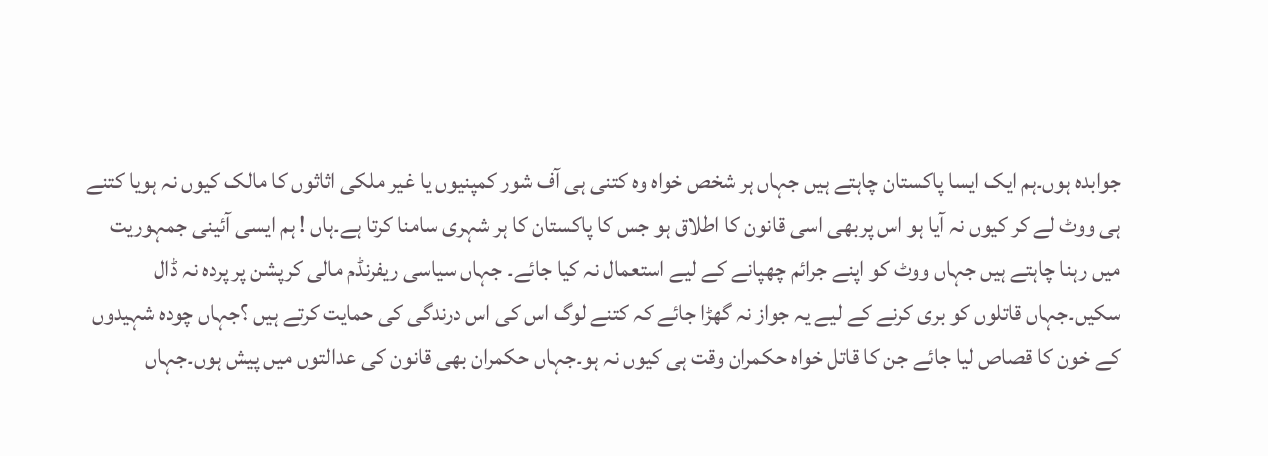جوابدہ ہوں۔ہم ایک ایسا پاکستان چاہتے ہیں جہاں ہر شخص خواہ وہ کتنی ہی آف شور کمپنیوں یا غیر ملکی اثاثوں کا مالک کیوں نہ ہویا کتنے ہی ووٹ لے کر کیوں نہ آیا ہو اس پربھی اسی قانون کا اطلاق ہو جس کا پاکستان کا ہر شہری سامنا کرتا ہے۔ہاں ! ہم ایسی آئینی جمہوریت میں رہنا چاہتے ہیں جہاں ووٹ کو اپنے جرائم چھپانے کے لیے استعمال نہ کیا جائے۔ جہاں سیاسی ریفرنڈم مالی کرپشن پر پردہ نہ ڈال سکیں۔جہاں قاتلوں کو بری کرنے کے لیے یہ جواز نہ گھڑا جائے کہ کتنے لوگ اس کی اس درندگی کی حمایت کرتے ہیں ؟جہاں چودہ شہیدوں کے خون کا قصاص لیا جائے جن کا قاتل خواہ حکمران وقت ہی کیوں نہ ہو۔جہاں حکمران بھی قانون کی عدالتوں میں پیش ہوں۔جہاں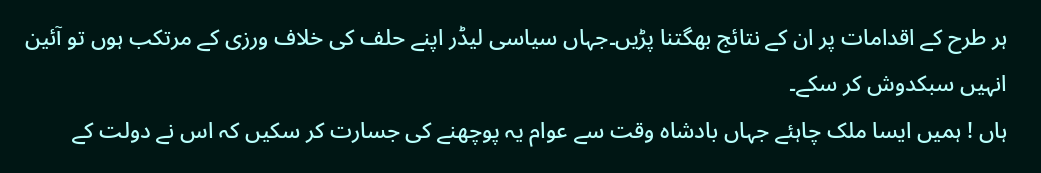ہر طرح کے اقدامات پر ان کے نتائج بھگتنا پڑیں۔جہاں سیاسی لیڈر اپنے حلف کی خلاف ورزی کے مرتکب ہوں تو آئین انہیں سبکدوش کر سکے۔
ہاں ! ہمیں ایسا ملک چاہئے جہاں بادشاہ وقت سے عوام یہ پوچھنے کی جسارت کر سکیں کہ اس نے دولت کے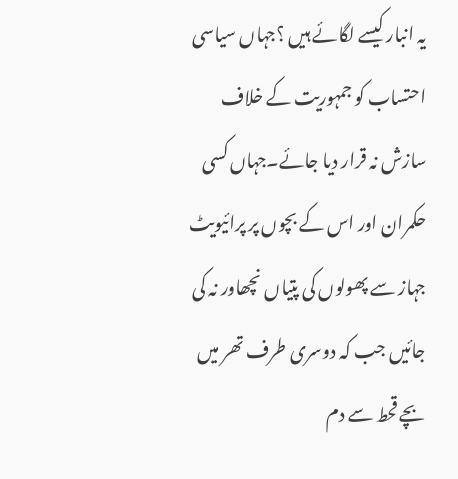یہ انبار کیسے لگائے ہیں ؟جہاں سیاسی احتساب کو جمہوریت کے خلاف سازش نہ قرار دیا جائے۔جہاں کسی حکمران اور اس کے بچوں پر پرائیویٹ جہاز سے پھولوں کی پتیاں نچھاور نہ کی جائیں جب کہ دوسری طرف تھر میں بچے قحط سے دم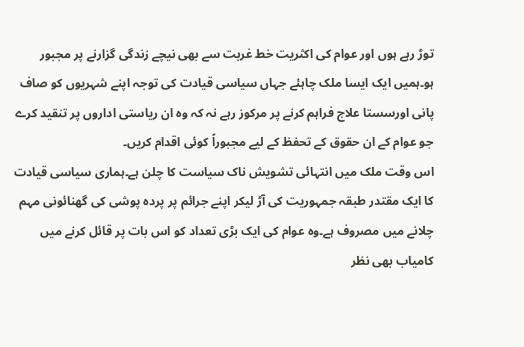توڑ رہے ہوں اور عوام کی اکثریت خط غربت سے بھی نیچے زندگی گزارنے پر مجبور ہو۔ہمیں ایک ایسا ملک چاہئے جہاں سیاسی قیادت کی توجہ اپنے شہریوں کو صاف پانی اورسستا علاج فراہم کرنے پر مرکوز رہے نہ کہ وہ ان ریاستی اداروں پر تنقید کرے جو عوام کے ان حقوق کے تحفظ کے لیے مجبوراً کوئی اقدام کریں۔
اس وقت ملک میں انتہائی تشویش ناک سیاست کا چلن ہے۔ہماری سیاسی قیادت کا ایک مقتدر طبقہ جمہوریت کی آڑ لیکر اپنے جرائم پر پردہ پوشی کی گھنائونی مہم چلانے میں مصروف ہے۔وہ عوام کی ایک بڑی تعداد کو اس بات پر قائل کرنے میں کامیاب بھی نظر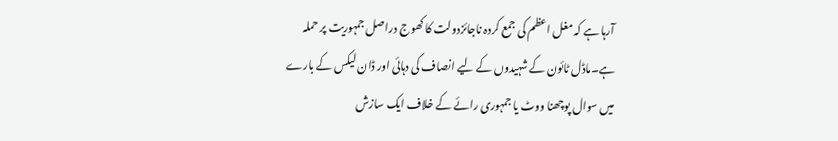آرہا ہے کہ مغل اعظم کی جمع کردہ ناجائزدولت کا کھوج دراصل جمہوریت پر حملہ ہے۔ماڈل ٹائون کے شہیدوں کے لیے انصاف کی دہائی اور ڈان لیکس کے بارے میں سوال پوچھنا ووٹ یا جمہوری رائے کے خلاف ایک سازش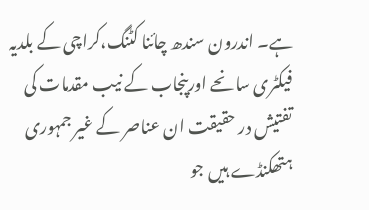ہے۔ اندرون سندھ چائنا کٹنگ،کراچی کے بلدیہ فیکٹری سانحے اورپنجاب کے نیب مقدمات کی تفتیش در حقیقت ان عناصر کے غیر جمہوری ہتھکنڈے ہیں جو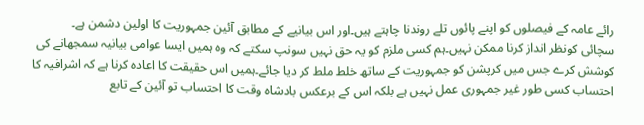رائے عامہ کے فیصلوں کو اپنے پائوں تلے روندنا چاہتے ہیں۔اور اس بیانیے کے مطابق آئین جمہوریت کا اولین دشمن ہے۔
سچائی کونظر انداز کرنا ممکن نہیں۔ہم کسی ملزم کو یہ حق نہیں سونپ سکتے کہ وہ ہمیں ایسا عوامی بیانیہ سمجھانے کی کوشش کرے جس میں کرپشن کو جمہوریت کے ساتھ خلط ملط کر دیا جائے۔ہمیں اس حقیقت کا اعادہ کرنا ہے کہ اشرافیہ کا احتساب کسی طور غیر جمہوری عمل نہیں ہے بلکہ اس کے برعکس بادشاہ وقت کا احتساب تو آئین کے تابع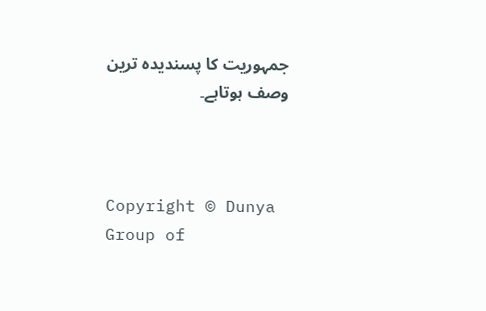جمہوریت کا پسندیدہ ترین وصف ہوتاہے۔



Copyright © Dunya Group of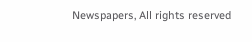Newspapers, All rights reserved